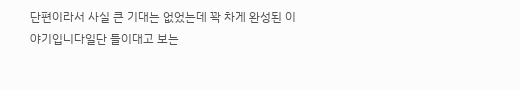단편이라서 사실 큰 기대는 없었는데 꽉 차게 완성된 이야기입니다일단 들이대고 보는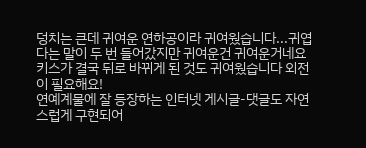덩치는 큰데 귀여운 연하공이라 귀여웠습니다...귀엽다는 말이 두 번 들어갔지만 귀여운건 귀여운거네요키스가 결국 뒤로 바뀌게 된 것도 귀여웠습니다 외전이 필요해요!
연예계물에 잘 등장하는 인터넷 게시글-댓글도 자연스럽게 구현되어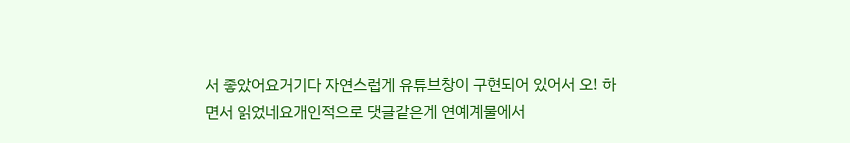서 좋았어요거기다 자연스럽게 유튜브창이 구현되어 있어서 오! 하면서 읽었네요개인적으로 댓글같은게 연예계물에서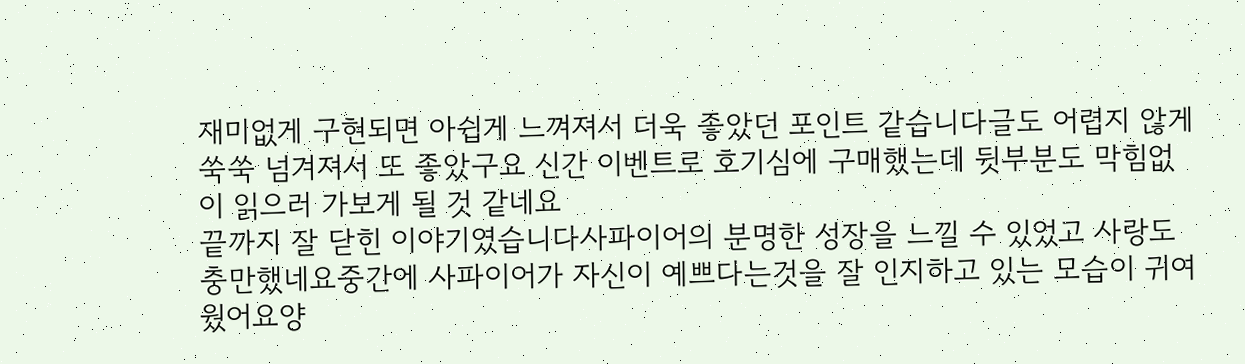재미없게 구현되면 아쉽게 느껴져서 더욱 좋았던 포인트 같습니다글도 어렵지 않게 쑥쑥 넘겨져서 또 좋았구요 신간 이벤트로 호기심에 구매했는데 뒷부분도 막힘없이 읽으러 가보게 될 것 같네요
끝까지 잘 닫힌 이야기였습니다사파이어의 분명한 성장을 느낄 수 있었고 사랑도 충만했네요중간에 사파이어가 자신이 예쁘다는것을 잘 인지하고 있는 모습이 귀여웠어요양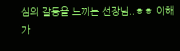심의 갈등을 느끼는 선장님..ㅎㅎ 이해가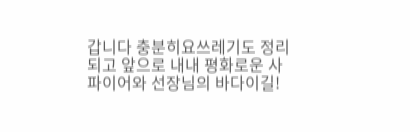갑니다 충분히요쓰레기도 정리되고 앞으로 내내 평화로운 사파이어와 선장님의 바다이길!